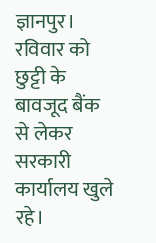ज्ञानपुर। रविवार को छुट्टी के बावजूद बैंक से लेकर सरकारी कार्यालय खुले रहे।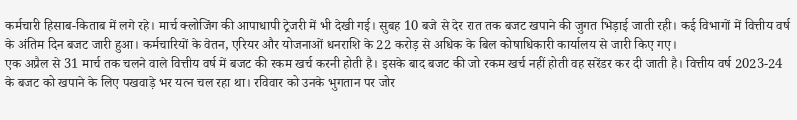कर्मचारी हिसाब-किताब में लगे रहे। मार्च क्लोजिंग की आपाधापी ट्रेजरी में भी देखी गई। सुबह 10 बजे से देर रात तक बजट खपाने की जुगत भिड़ाई जाती रही। कई विभागों में वित्तीय वर्ष के अंतिम दिन बजट जारी हुआ। कर्मचारियों के वेतन, एरियर और योजनाओं धनराशि के 22 करोड़ से अधिक के बिल कोषाधिकारी कार्यालय से जारी किए गए।
एक अप्रैल से 31 मार्च तक चलने वाले वित्तीय वर्ष में बजट की रकम खर्च करनी होती है। इसके बाद बजट की जो रकम खर्च नहीं होती वह सरेंडर कर दी जाती है। वित्तीय वर्ष 2023-24 के बजट को खपाने के लिए पखवाड़े भर यत्न चल रहा था। रविवार को उनके भुगतान पर जोर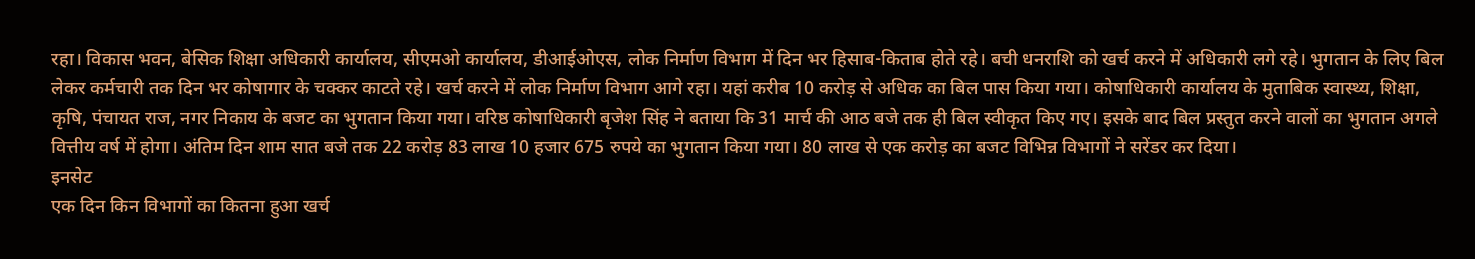रहा। विकास भवन, बेसिक शिक्षा अधिकारी कार्यालय, सीएमओ कार्यालय, डीआईओएस, लोक निर्माण विभाग में दिन भर हिसाब-किताब होते रहे। बची धनराशि को खर्च करने में अधिकारी लगे रहे। भुगतान के लिए बिल लेकर कर्मचारी तक दिन भर कोषागार के चक्कर काटते रहे। खर्च करने में लोक निर्माण विभाग आगे रहा। यहां करीब 10 करोड़ से अधिक का बिल पास किया गया। कोषाधिकारी कार्यालय के मुताबिक स्वास्थ्य, शिक्षा, कृषि, पंचायत राज, नगर निकाय के बजट का भुगतान किया गया। वरिष्ठ कोषाधिकारी बृजेश सिंह ने बताया कि 31 मार्च की आठ बजे तक ही बिल स्वीकृत किए गए। इसके बाद बिल प्रस्तुत करने वालों का भुगतान अगले वित्तीय वर्ष में होगा। अंतिम दिन शाम सात बजे तक 22 करोड़ 83 लाख 10 हजार 675 रुपये का भुगतान किया गया। 80 लाख से एक करोड़ का बजट विभिन्न विभागों ने सरेंडर कर दिया।
इनसेट
एक दिन किन विभागों का कितना हुआ खर्च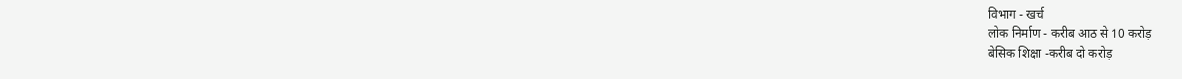विभाग - खर्च
लोक निर्माण - करीब आठ से 10 करोड़
बेसिक शिक्षा -करीब दो करोड़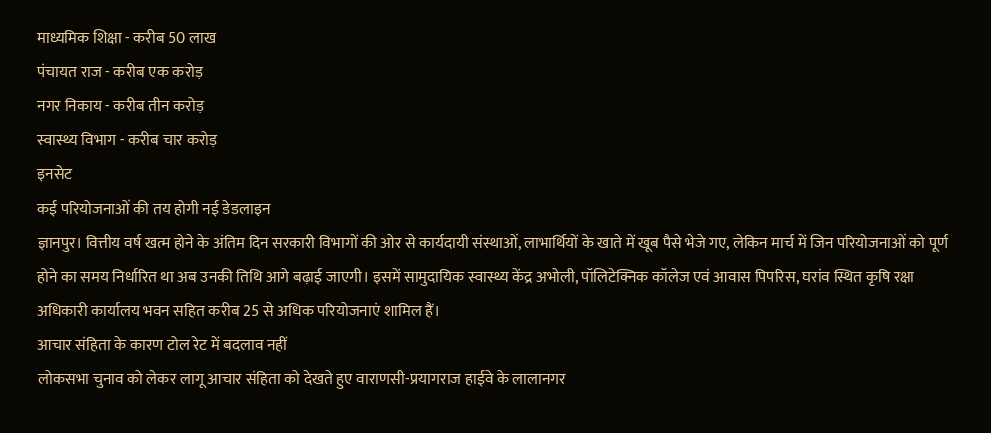माध्यमिक शिक्षा - करीब 50 लाख
पंचायत राज - करीब एक करोड़
नगर निकाय - करीब तीन करोड़
स्वास्थ्य विभाग - करीब चार करोड़
इनसेट
कई परियोजनाओं की तय होगी नई डेडलाइन
ज्ञानपुर। वित्तीय वर्ष खत्म होने के अंतिम दिन सरकारी विभागों की ओर से कार्यदायी संस्थाओं, लाभार्थियों के खाते में खूब पैसे भेजे गए, लेकिन मार्च में जिन परियोजनाओं को पूर्ण होने का समय निर्धारित था अब उनकी तिथि आगे बढ़ाई जाएगी। इसमें सामुदायिक स्वास्थ्य केंद्र अभोली, पॉलिटेक्निक कॉलेज एवं आवास पिपरिस, घरांव स्थित कृषि रक्षा अधिकारी कार्यालय भवन सहित करीब 25 से अधिक परियोजनाएं शामिल हैं।
आचार संहिता के कारण टोल रेट में बदलाव नहीं
लोकसभा चुनाव को लेकर लागू आचार संहिता को देखते हुए वाराणसी-प्रयागराज हाईवे के लालानगर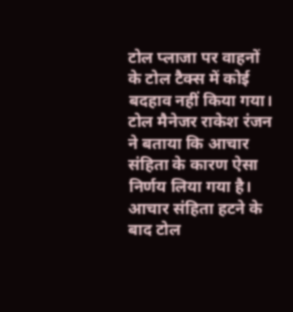टोल प्लाजा पर वाहनों के टोल टैक्स में कोई बदहाव नहीं किया गया। टोल मैनेजर राकेश रंजन ने बताया कि आचार संहिता के कारण ऐसा निर्णय लिया गया है। आचार संहिता हटने के बाद टोल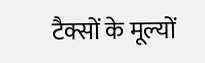टैक्सों के मूल्यों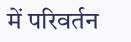में परिवर्तन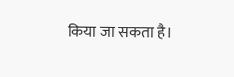किया जा सकता है।